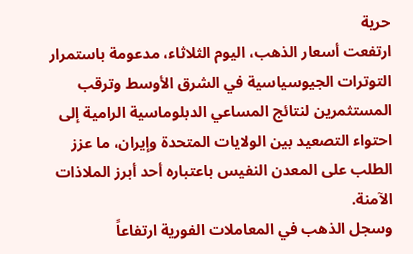حرية
ارتفعت أسعار الذهب، اليوم الثلاثاء، مدعومة باستمرار التوترات الجيوسياسية في الشرق الأوسط وترقب المستثمرين لنتائج المساعي الدبلوماسية الرامية إلى احتواء التصعيد بين الولايات المتحدة وإيران، ما عزز الطلب على المعدن النفيس باعتباره أحد أبرز الملاذات الآمنة.
وسجل الذهب في المعاملات الفورية ارتفاعاً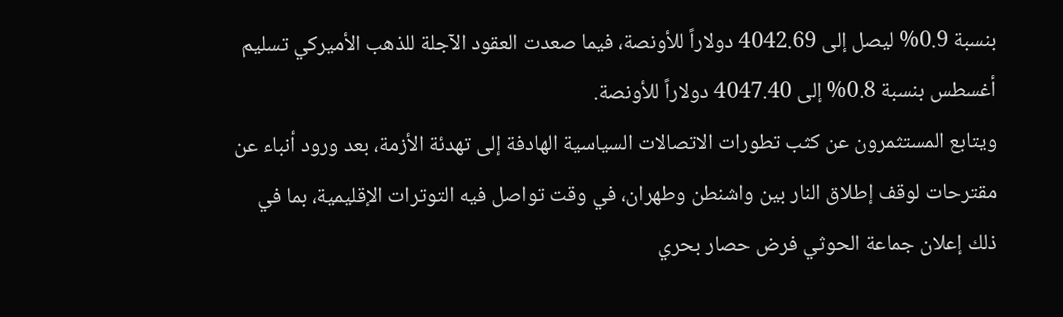بنسبة 0.9% ليصل إلى 4042.69 دولاراً للأونصة، فيما صعدت العقود الآجلة للذهب الأميركي تسليم أغسطس بنسبة 0.8% إلى 4047.40 دولاراً للأونصة.
ويتابع المستثمرون عن كثب تطورات الاتصالات السياسية الهادفة إلى تهدئة الأزمة، بعد ورود أنباء عن مقترحات لوقف إطلاق النار بين واشنطن وطهران، في وقت تواصل فيه التوترات الإقليمية، بما في ذلك إعلان جماعة الحوثي فرض حصار بحري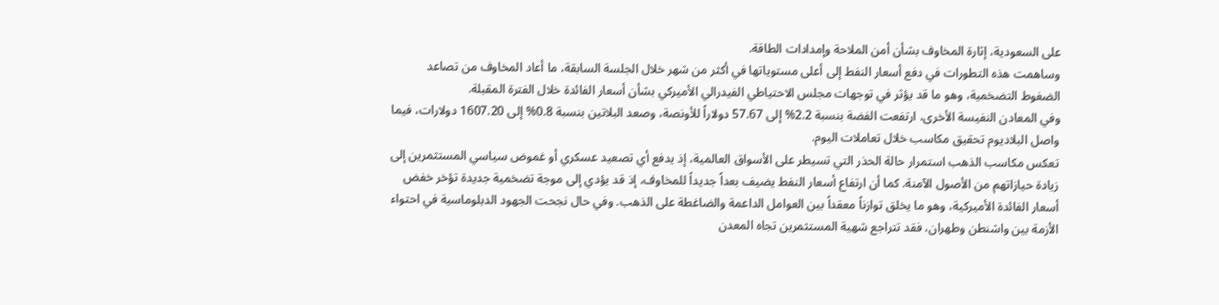على السعودية، إثارة المخاوف بشأن أمن الملاحة وإمدادات الطاقة.
وساهمت هذه التطورات في دفع أسعار النفط إلى أعلى مستوياتها في أكثر من شهر خلال الجلسة السابقة، ما أعاد المخاوف من تصاعد الضغوط التضخمية، وهو ما قد يؤثر في توجهات مجلس الاحتياطي الفيدرالي الأميركي بشأن أسعار الفائدة خلال الفترة المقبلة.
وفي المعادن النفيسة الأخرى، ارتفعت الفضة بنسبة 2.2% إلى 57.67 دولاراً للأونصة، وصعد البلاتين بنسبة 0.8% إلى 1607.20 دولارات، فيما واصل البلاديوم تحقيق مكاسب خلال تعاملات اليوم.
تعكس مكاسب الذهب استمرار حالة الحذر التي تسيطر على الأسواق العالمية، إذ يدفع أي تصعيد عسكري أو غموض سياسي المستثمرين إلى زيادة حيازاتهم من الأصول الآمنة. كما أن ارتفاع أسعار النفط يضيف بعداً جديداً للمخاوف، إذ قد يؤدي إلى موجة تضخمية جديدة تؤخر خفض أسعار الفائدة الأميركية، وهو ما يخلق توازناً معقداً بين العوامل الداعمة والضاغطة على الذهب. وفي حال نجحت الجهود الدبلوماسية في احتواء الأزمة بين واشنطن وطهران، فقد تتراجع شهية المستثمرين تجاه المعدن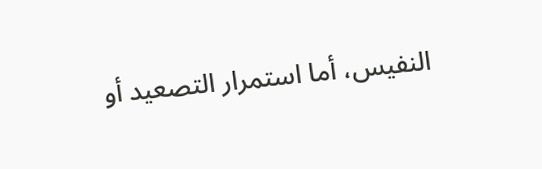النفيس، أما استمرار التصعيد أو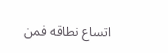اتساع نطاقه فمن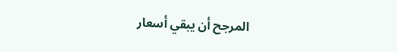المرجح أن يبقي أسعار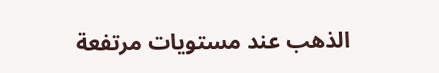الذهب عند مستويات مرتفعة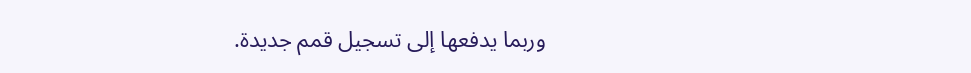وربما يدفعها إلى تسجيل قمم جديدة.